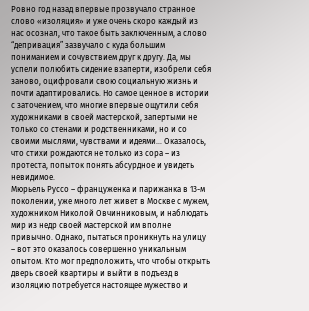Ровно год назад впервые прозвучало странное слово «изоляция» и уже очень скоро каждый из нас осознал, что такое быть заключенным, а слово “депривация” зазвучало с куда большим пониманием и сочувствием друг к другу. Да, мы успели полюбить сидение взаперти, изобрели себя заново, оцифровали свою социальную жизнь и почти адаптировались. Но самое ценное в истории с заточением, что многие впервые ощутили себя художниками в своей мастерской, запертыми не только со стенами и родственниками, но и со своими мыслями, чувствами и идеями… Оказалось, что стихи рождаются не только из сора – из протеста, попыток понять абсурдное и увидеть невидимое.
Мюрьель Руссо – француженка и парижанка в 13-м поколении, уже много лет живет в Москве с мужем, художником Николой Овчинниковым, и наблюдать мир из недр своей мастерской им вполне привычно. Однако, пытаться проникнуть на улицу – вот это оказалось совершенно уникальным опытом. Кто мог предположить, что чтобы открыть дверь своей квартиры и выйти в подъезд в изоляцию потребуется настоящее мужество и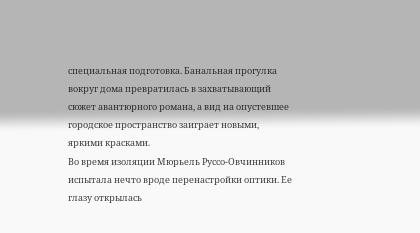специальная подготовка. Банальная прогулка вокруг дома превратилась в захватывающий сюжет авантюрного романа, а вид на опустевшее городское пространство заиграет новыми, яркими красками.
Во время изоляции Мюрьель Руссо-Овчинников испытала нечто вроде перенастройки оптики. Ее глазу открылась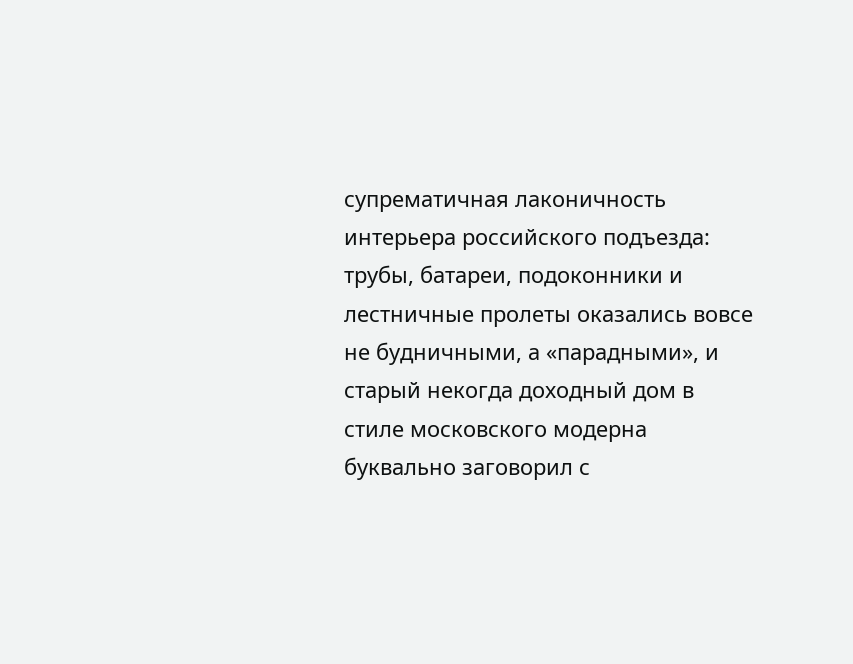супрематичная лаконичность интерьера российского подъезда: трубы, батареи, подоконники и лестничные пролеты оказались вовсе не будничными, а «парадными», и старый некогда доходный дом в стиле московского модерна буквально заговорил с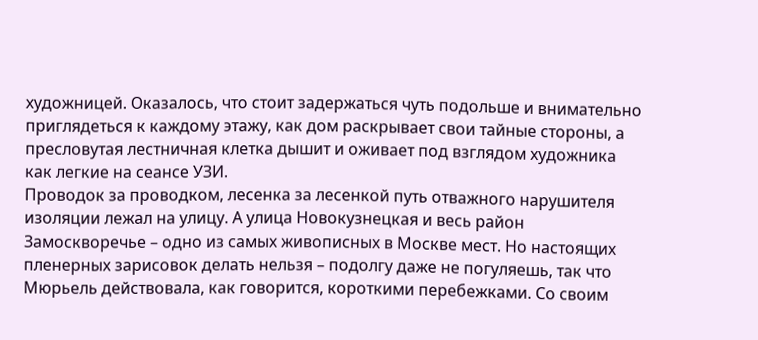художницей. Оказалось, что стоит задержаться чуть подольше и внимательно приглядеться к каждому этажу, как дом раскрывает свои тайные стороны, а пресловутая лестничная клетка дышит и оживает под взглядом художника как легкие на сеансе УЗИ.
Проводок за проводком, лесенка за лесенкой путь отважного нарушителя изоляции лежал на улицу. А улица Новокузнецкая и весь район Замоскворечье – одно из самых живописных в Москве мест. Но настоящих пленерных зарисовок делать нельзя – подолгу даже не погуляешь, так что Мюрьель действовала, как говорится, короткими перебежками. Со своим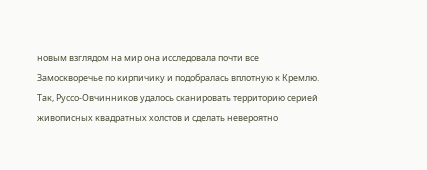новым взглядом на мир она исследовала почти все Замоскворечье по кирпичику и подобралась вплотную к Кремлю. Так, Руссо-Овчинников удалось сканировать территорию серией живописных квадратных холстов и сделать невероятно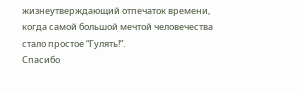жизнеутверждающий отпечаток времени, когда самой большой мечтой человечества стало простое “Гулять!”.
Спасибо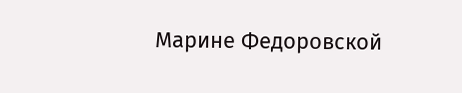Марине Федоровской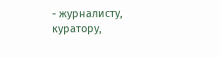- журналисту, куратору,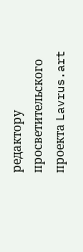редактору просветительского проекта Lavrus.art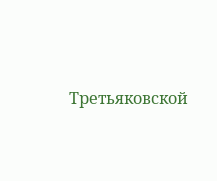Третьяковской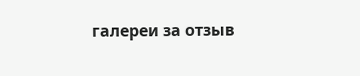галереи за отзыв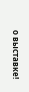о выставке!